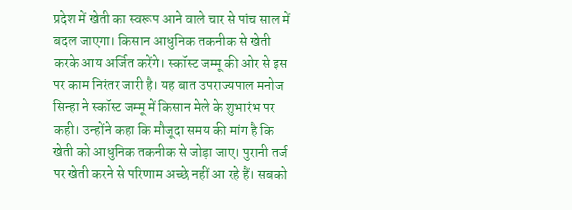प्रदेश में खेती का स्वरूप आने वाले चार से पांच साल में बदल जाएगा। किसान आधुनिक तकनीक से खेती करके आय अर्जित करेंगे। स्कॉस्ट जम्मू की ओर से इस पर काम निरंतर जारी है। यह बात उपराज्यपाल मनोज सिन्हा ने स्कॉस्ट जम्मू में किसान मेले के शुभारंभ पर कही। उन्होंने कहा कि मौजूदा समय की मांग है कि खेती को आधुनिक तकनीक से जोड़ा जाए। पुरानी तर्ज पर खेती करने से परिणाम अच्छे नहीं आ रहे हैं। सबको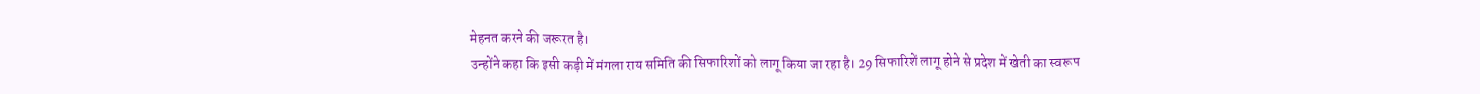मेहनत करने की जरूरत है।
उन्होंने कहा कि इसी कड़ी में मंगला राय समिति की सिफारिशों को लागू किया जा रहा है। 29 सिफारिशें लागू होने से प्रदेश में खेती का स्वरूप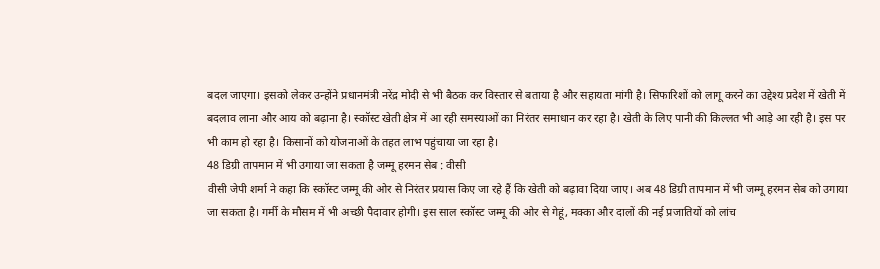बदल जाएगा। इसको लेकर उन्होंने प्रधानमंत्री नरेंद्र मोदी से भी बैठक कर विस्तार से बताया है और सहायता मांगी है। सिफारिशों को लागू करने का उद्देश्य प्रदेश में खेती में बदलाव लाना और आय को बढ़ाना है। स्कॉस्ट खेती क्षेत्र में आ रही समस्याओं का निरंतर समाधान कर रहा है। खेती के लिए पानी की किल्लत भी आड़े आ रही है। इस पर भी काम हो रहा है। किसानों को योजनाओं के तहत लाभ पहुंचाया जा रहा है।
48 डिग्री तापमान में भी उगाया जा सकता है जम्मू हरमन सेब : वीसी
वीसी जेपी शर्मा ने कहा कि स्कॉस्ट जम्मू की ओर से निरंतर प्रयास किए जा रहे हैं कि खेती को बढ़ावा दिया जाए। अब 48 डिग्री तापमान में भी जम्मू हरमन सेब को उगाया जा सकता है। गर्मी के मौसम में भी अच्छी पैदावार होगी। इस साल स्कॉस्ट जम्मू की ओर से गेहूं, मक्का और दालों की नई प्रजातियों को लांच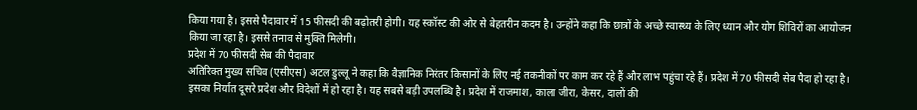किया गया है। इससे पैदावार में 15 फीसदी की बढ़ोतरी होगी। यह स्कॉस्ट की ओर से बेहतरीन कदम है। उन्होंने कहा कि छात्रों के अच्छे स्वास्थ्य के लिए ध्यान और योग शिविरों का आयोजन किया जा रहा है। इससे तनाव से मुक्ति मिलेगी।
प्रदेश में 70 फीसदी सेब की पैदावार
अतिरिक्त मुख्य सचिव (एसीएस) अटल डुल्लू ने कहा कि वैज्ञानिक निरंतर किसानों के लिए नई तकनीकों पर काम कर रहे हैं और लाभ पहुंचा रहे हैं। प्रदेश में 70 फीसदी सेब पैदा हो रहा है। इसका निर्यात दूसरे प्रदेश और विदेशों में हो रहा है। यह सबसे बड़ी उपलब्धि है। प्रदेश में राजमाश, काला जीरा, केसर, दालों की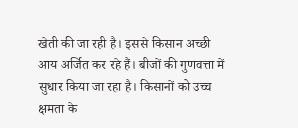खेती की जा रही है। इससे किसान अच्छी आय अर्जित कर रहे हैं। बीजों की गुणवत्ता में सुधार किया जा रहा है। किसानों को उच्च क्षमता के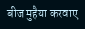बीज मुहैया करवाए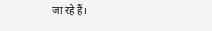जा रहे हैं।